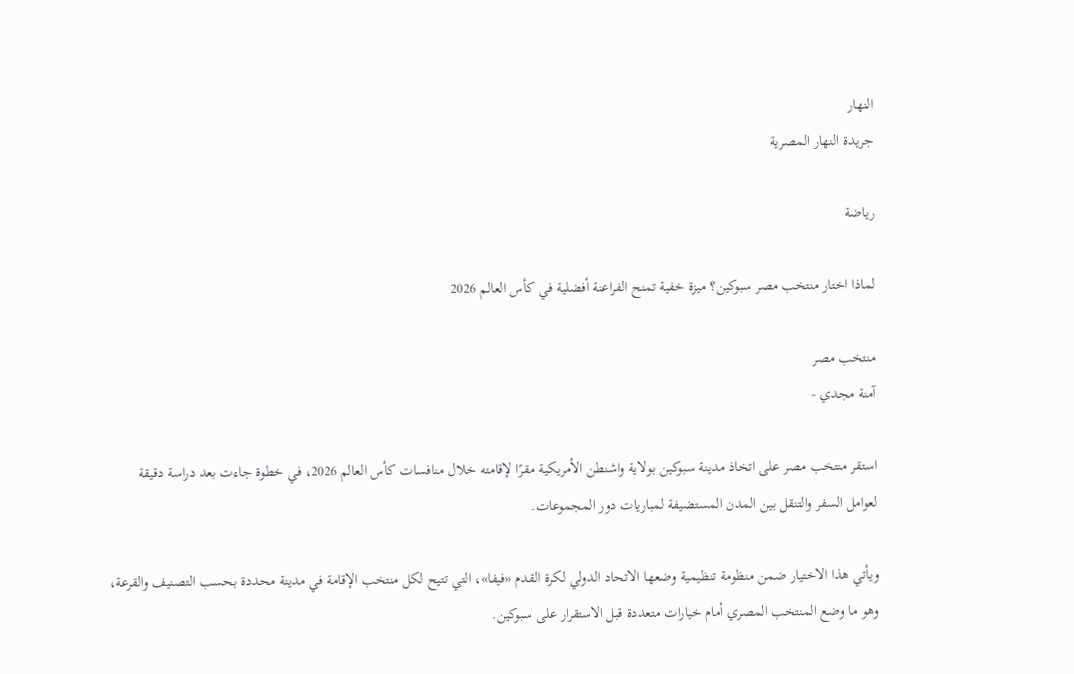النهار
جريدة النهار المصرية

رياضة

لماذا اختار منتخب مصر سبوكين؟ ميزة خفية تمنح الفراعنة أفضلية في كأس العالم 2026

منتخب مصر
آمنة مجدي -

استقر منتخب مصر على اتخاذ مدينة سبوكين بولاية واشنطن الأمريكية مقرًا لإقامته خلال منافسات كأس العالم 2026، في خطوة جاءت بعد دراسة دقيقة لعوامل السفر والتنقل بين المدن المستضيفة لمباريات دور المجموعات.

ويأتي هذا الاختيار ضمن منظومة تنظيمية وضعها الاتحاد الدولي لكرة القدم «فيفا»، التي تتيح لكل منتخب الإقامة في مدينة محددة بحسب التصنيف والقرعة، وهو ما وضع المنتخب المصري أمام خيارات متعددة قبل الاستقرار على سبوكين.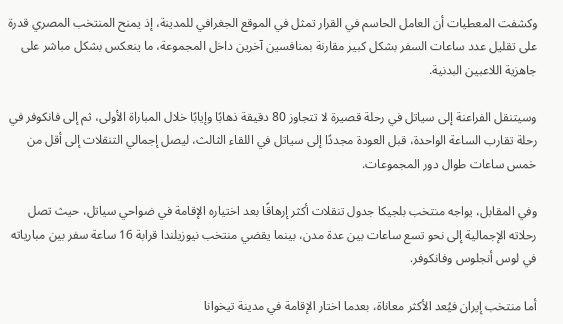وكشفت المعطيات أن العامل الحاسم في القرار تمثل في الموقع الجغرافي للمدينة، إذ يمنح المنتخب المصري قدرة على تقليل عدد ساعات السفر بشكل كبير مقارنة بمنافسين آخرين داخل المجموعة، ما ينعكس بشكل مباشر على جاهزية اللاعبين البدنية.

وسيتنقل الفراعنة إلى سياتل في رحلة قصيرة لا تتجاوز 80 دقيقة ذهابًا وإيابًا خلال المباراة الأولى، ثم إلى فانكوفر في رحلة تقارب الساعة الواحدة، قبل العودة مجددًا إلى سياتل في اللقاء الثالث، ليصل إجمالي التنقلات إلى أقل من خمس ساعات طوال دور المجموعات.

وفي المقابل، يواجه منتخب بلجيكا جدول تنقلات أكثر إرهاقًا بعد اختياره الإقامة في ضواحي سياتل، حيث تصل رحلاته الإجمالية إلى نحو تسع ساعات بين عدة مدن، بينما يقضي منتخب نيوزيلندا قرابة 16 ساعة سفر بين مبارياته في لوس أنجلوس وفانكوفر.

أما منتخب إيران فيُعد الأكثر معاناة، بعدما اختار الإقامة في مدينة تيخوانا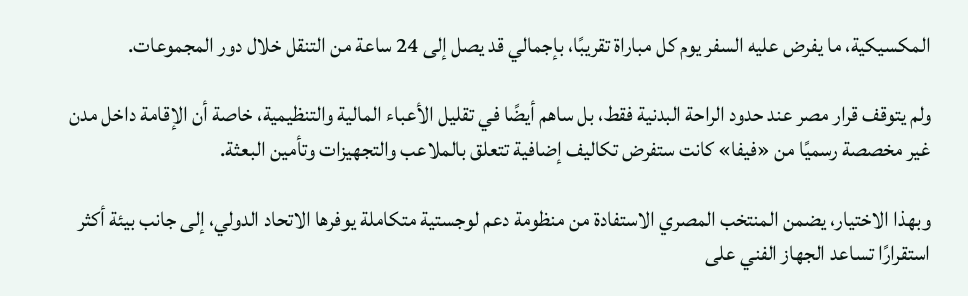المكسيكية، ما يفرض عليه السفر يوم كل مباراة تقريبًا، بإجمالي قد يصل إلى 24 ساعة من التنقل خلال دور المجموعات.

ولم يتوقف قرار مصر عند حدود الراحة البدنية فقط، بل ساهم أيضًا في تقليل الأعباء المالية والتنظيمية، خاصة أن الإقامة داخل مدن غير مخصصة رسميًا من «فيفا» كانت ستفرض تكاليف إضافية تتعلق بالملاعب والتجهيزات وتأمين البعثة.

وبهذا الاختيار، يضمن المنتخب المصري الاستفادة من منظومة دعم لوجستية متكاملة يوفرها الاتحاد الدولي، إلى جانب بيئة أكثر استقرارًا تساعد الجهاز الفني على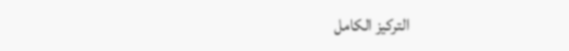التركيز الكامل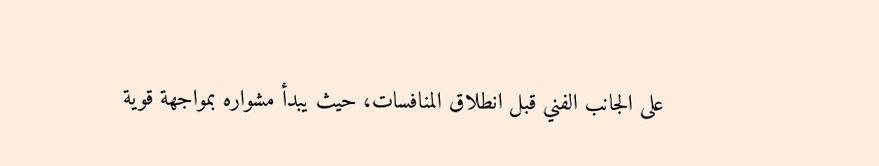على الجانب الفني قبل انطلاق المنافسات، حيث يبدأ مشواره بمواجهة قوية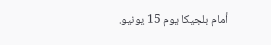أمام بلجيكا يوم 15 يونيو.